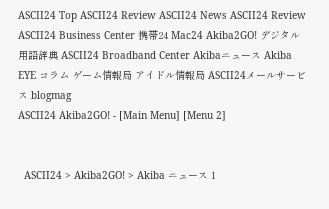ASCII24 Top ASCII24 Review ASCII24 News ASCII24 Review ASCII24 Business Center 携帯24 Mac24 Akiba2GO! デジタル用語辞典 ASCII24 Broadband Center Akibaニュース Akiba EYE コラム ゲーム情報局 アイドル情報局 ASCII24メールサービス blogmag
ASCII24 Akiba2GO! - [Main Menu] [Menu 2]


  ASCII24 > Akiba2GO! > Akiba ニュース 1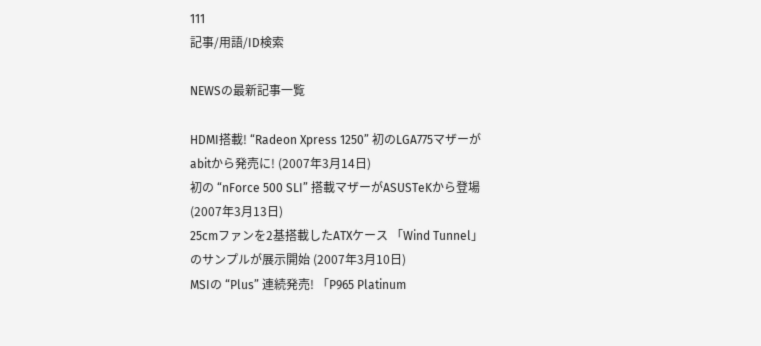111
記事/用語/ID検索

NEWSの最新記事一覧

HDMI搭載! “Radeon Xpress 1250” 初のLGA775マザーがabitから発売に! (2007年3月14日)
初の “nForce 500 SLI” 搭載マザーがASUSTeKから登場 (2007年3月13日)
25cmファンを2基搭載したATXケース 「Wind Tunnel」 のサンプルが展示開始 (2007年3月10日)
MSIの “Plus” 連続発売! 「P965 Platinum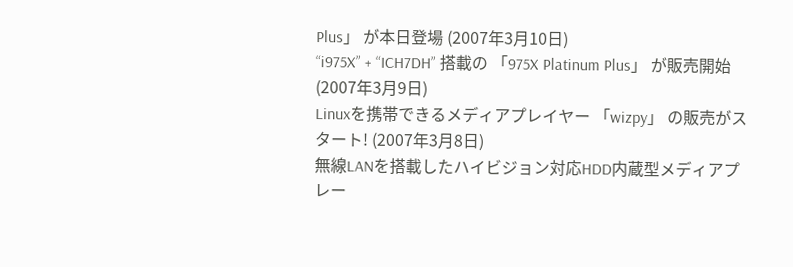Plus」 が本日登場 (2007年3月10日)
“i975X” + “ICH7DH” 搭載の 「975X Platinum Plus」 が販売開始 (2007年3月9日)
Linuxを携帯できるメディアプレイヤー 「wizpy」 の販売がスタート! (2007年3月8日)
無線LANを搭載したハイビジョン対応HDD内蔵型メディアプレー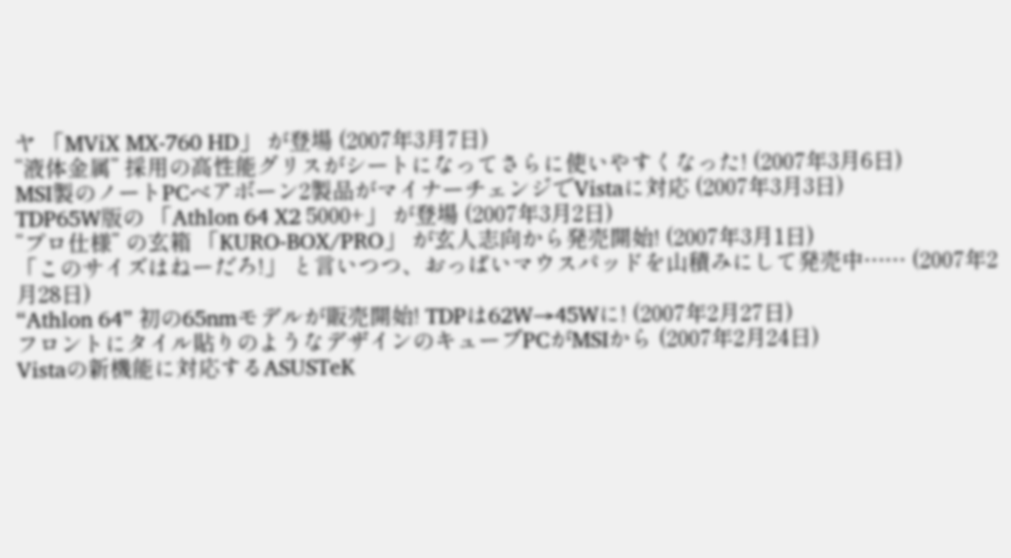ヤ 「MViX MX-760 HD」 が登場 (2007年3月7日)
“液体金属” 採用の高性能グリスがシートになってさらに使いやすくなった! (2007年3月6日)
MSI製のノートPCベアボーン2製品がマイナーチェンジでVistaに対応 (2007年3月3日)
TDP65W版の 「Athlon 64 X2 5000+」 が登場 (2007年3月2日)
“プロ仕様” の玄箱 「KURO-BOX/PRO」 が玄人志向から発売開始! (2007年3月1日)
「このサイズはねーだろ!」 と言いつつ、おっぱいマウスパッドを山積みにして発売中…… (2007年2月28日)
“Athlon 64” 初の65nmモデルが販売開始! TDPは62W→45Wに! (2007年2月27日)
フロントにタイル貼りのようなデザインのキューブPCがMSIから (2007年2月24日)
Vistaの新機能に対応するASUSTeK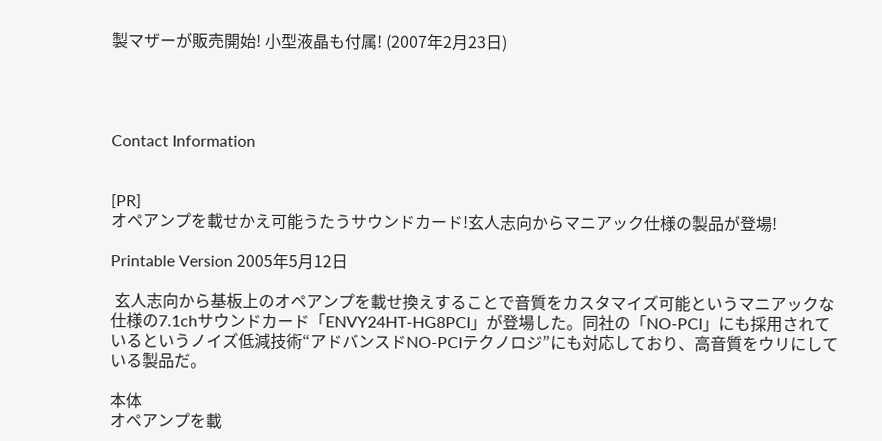製マザーが販売開始! 小型液晶も付属! (2007年2月23日)




Contact Information


[PR]
オペアンプを載せかえ可能うたうサウンドカード!玄人志向からマニアック仕様の製品が登場!

Printable Version 2005年5月12日

 玄人志向から基板上のオペアンプを載せ換えすることで音質をカスタマイズ可能というマニアックな仕様の7.1chサウンドカード「ENVY24HT-HG8PCI」が登場した。同社の「NO-PCI」にも採用されているというノイズ低減技術“アドバンスドNO-PCIテクノロジ”にも対応しており、高音質をウリにしている製品だ。

本体
オペアンプを載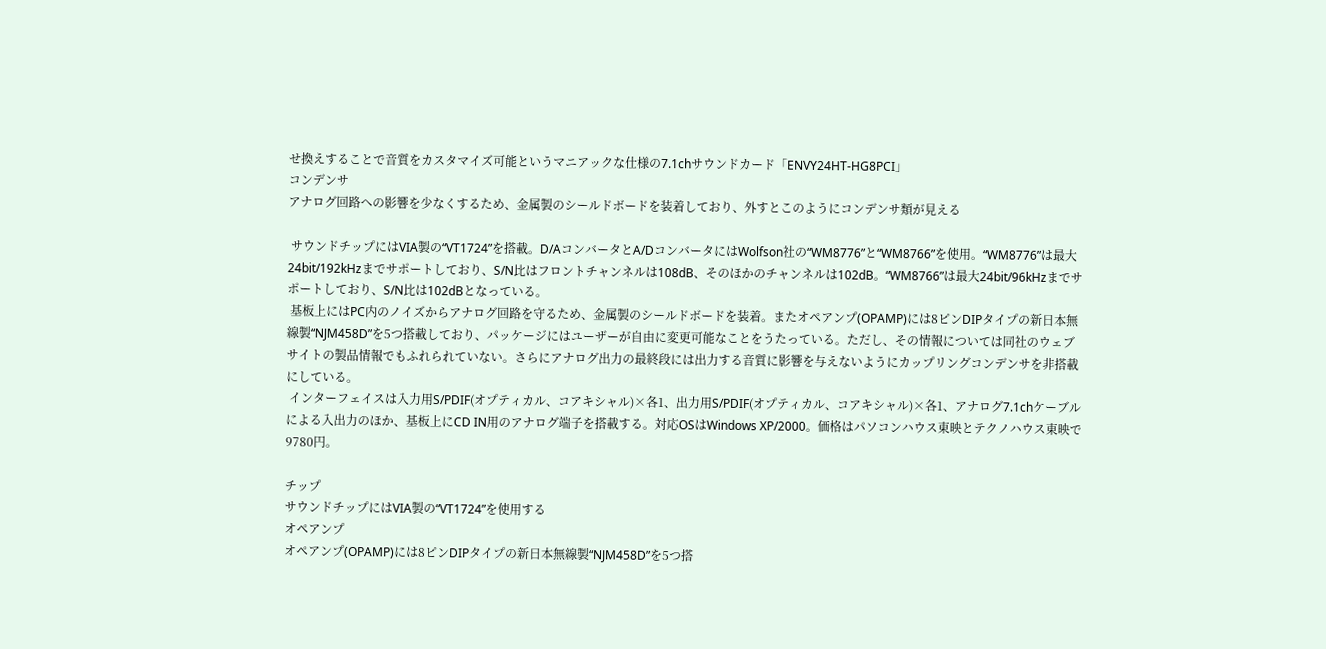せ換えすることで音質をカスタマイズ可能というマニアックな仕様の7.1chサウンドカード「ENVY24HT-HG8PCI」
コンデンサ
アナログ回路への影響を少なくするため、金属製のシールドボードを装着しており、外すとこのようにコンデンサ類が見える

 サウンドチップにはVIA製の“VT1724”を搭載。D/AコンバータとA/DコンバータにはWolfson社の“WM8776”と“WM8766”を使用。“WM8776”は最大24bit/192kHzまでサポートしており、S/N比はフロントチャンネルは108dB、そのほかのチャンネルは102dB。“WM8766”は最大24bit/96kHzまでサポートしており、S/N比は102dBとなっている。
 基板上にはPC内のノイズからアナログ回路を守るため、金属製のシールドボードを装着。またオペアンプ(OPAMP)には8ピンDIPタイプの新日本無線製“NJM458D”を5つ搭載しており、パッケージにはユーザーが自由に変更可能なことをうたっている。ただし、その情報については同社のウェブサイトの製品情報でもふれられていない。さらにアナログ出力の最終段には出力する音質に影響を与えないようにカップリングコンデンサを非搭載にしている。
 インターフェイスは入力用S/PDIF(オプティカル、コアキシャル)×各1、出力用S/PDIF(オプティカル、コアキシャル)×各1、アナログ7.1chケーブルによる入出力のほか、基板上にCD IN用のアナログ端子を搭載する。対応OSはWindows XP/2000。価格はパソコンハウス東映とテクノハウス東映で9780円。

チップ
サウンドチップにはVIA製の“VT1724”を使用する
オペアンプ
オペアンプ(OPAMP)には8ピンDIPタイプの新日本無線製“NJM458D”を5つ搭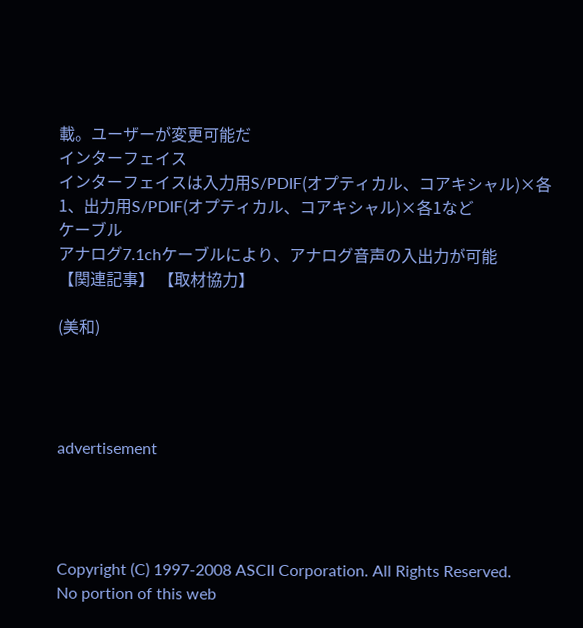載。ユーザーが変更可能だ
インターフェイス
インターフェイスは入力用S/PDIF(オプティカル、コアキシャル)×各1、出力用S/PDIF(オプティカル、コアキシャル)×各1など
ケーブル
アナログ7.1chケーブルにより、アナログ音声の入出力が可能
【関連記事】 【取材協力】

(美和)




advertisement




Copyright (C) 1997-2008 ASCII Corporation. All Rights Reserved.
No portion of this web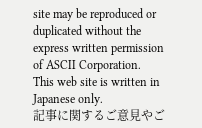site may be reproduced or duplicated without the express written permission of ASCII Corporation.
This web site is written in Japanese only.
記事に関するご意見やご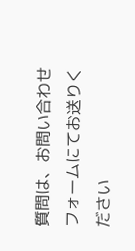質問は、お問い合わせフォームにてお送りください